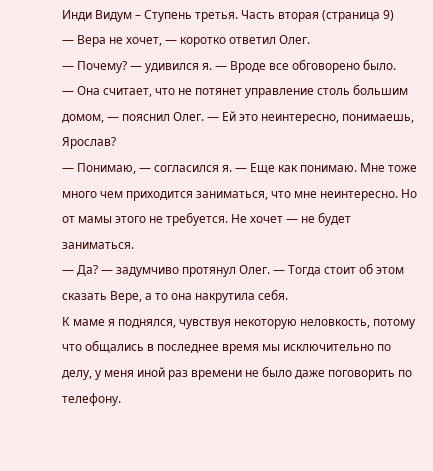Инди Видум – Ступень третья. Часть вторая (страница 9)
— Вера не хочет, — коротко ответил Олег.
— Почему? — удивился я. — Вроде все обговорено было.
— Она считает, что не потянет управление столь большим домом, — пояснил Олег. — Ей это неинтересно, понимаешь, Ярослав?
— Понимаю, — согласился я. — Еще как понимаю. Мне тоже много чем приходится заниматься, что мне неинтересно. Но от мамы этого не требуется. Не хочет — не будет заниматься.
— Да? — задумчиво протянул Олег. — Тогда стоит об этом сказать Вере, а то она накрутила себя.
К маме я поднялся, чувствуя некоторую неловкость, потому что общались в последнее время мы исключительно по делу, у меня иной раз времени не было даже поговорить по телефону.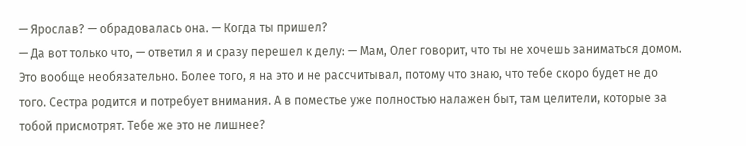— Ярослав? — обрадовалась она. — Когда ты пришел?
— Да вот только что, — ответил я и сразу перешел к делу: — Мам, Олег говорит, что ты не хочешь заниматься домом. Это вообще необязательно. Более того, я на это и не рассчитывал, потому что знаю, что тебе скоро будет не до того. Сестра родится и потребует внимания. А в поместье уже полностью налажен быт, там целители, которые за тобой присмотрят. Тебе же это не лишнее?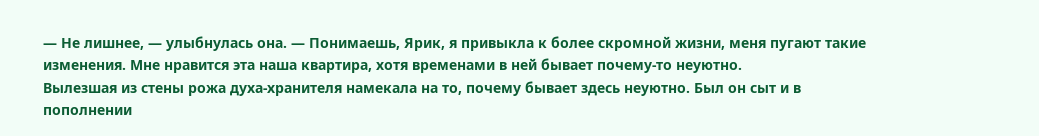— Не лишнее, — улыбнулась она. — Понимаешь, Ярик, я привыкла к более скромной жизни, меня пугают такие изменения. Мне нравится эта наша квартира, хотя временами в ней бывает почему-то неуютно.
Вылезшая из стены рожа духа-хранителя намекала на то, почему бывает здесь неуютно. Был он сыт и в пополнении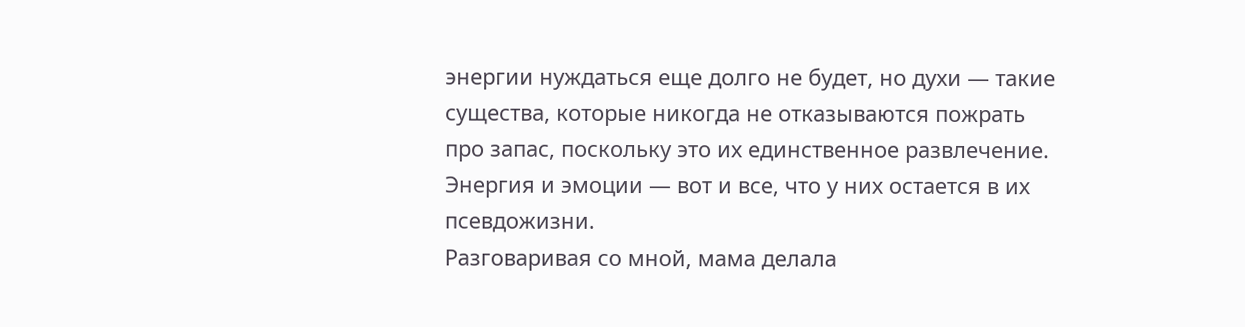энергии нуждаться еще долго не будет, но духи — такие существа, которые никогда не отказываются пожрать про запас, поскольку это их единственное развлечение. Энергия и эмоции — вот и все, что у них остается в их псевдожизни.
Разговаривая со мной, мама делала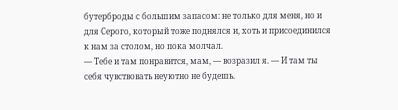бутерброды с большим запасом: не только для меня, но и для Серого, который тоже поднялся и, хоть и присоединился к нам за столом, но пока молчал.
— Тебе и там понравится, мам, — возразил я. — И там ты себя чувствовать неуютно не будешь.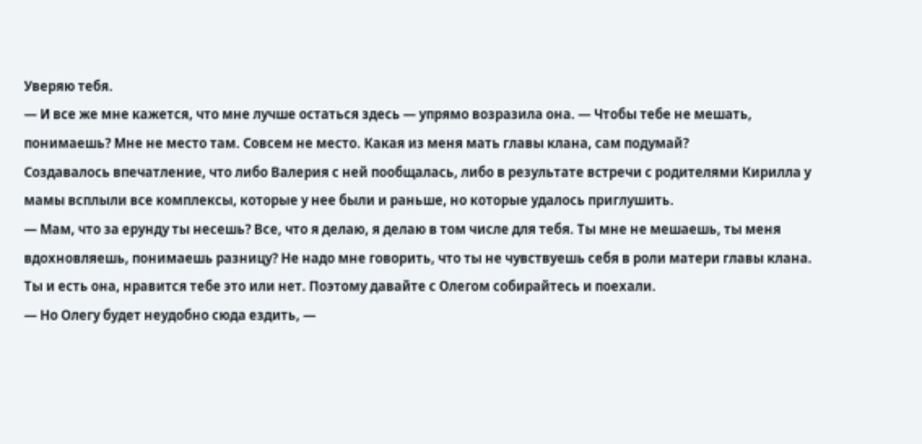Уверяю тебя.
— И все же мне кажется, что мне лучше остаться здесь — упрямо возразила она. — Чтобы тебе не мешать, понимаешь? Мне не место там. Совсем не место. Какая из меня мать главы клана, сам подумай?
Создавалось впечатление, что либо Валерия с ней пообщалась, либо в результате встречи с родителями Кирилла у мамы всплыли все комплексы, которые у нее были и раньше, но которые удалось приглушить.
— Мам, что за ерунду ты несешь? Все, что я делаю, я делаю в том числе для тебя. Ты мне не мешаешь, ты меня вдохновляешь, понимаешь разницу? Не надо мне говорить, что ты не чувствуешь себя в роли матери главы клана. Ты и есть она, нравится тебе это или нет. Поэтому давайте с Олегом собирайтесь и поехали.
— Но Олегу будет неудобно сюда ездить, —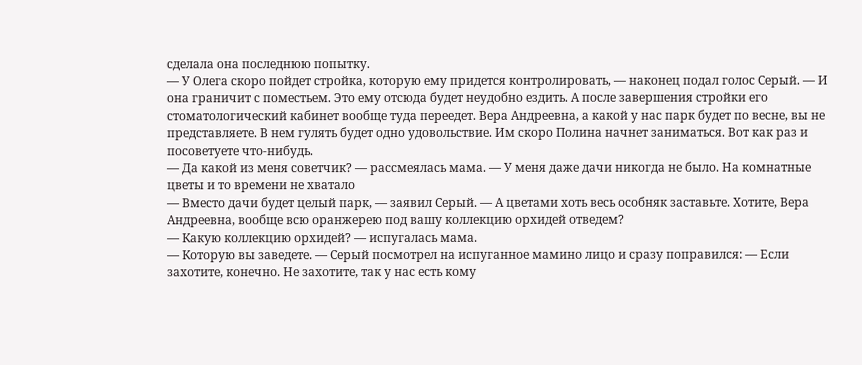сделала она последнюю попытку.
— У Олега скоро пойдет стройка, которую ему придется контролировать, — наконец подал голос Серый. — И она граничит с поместьем. Это ему отсюда будет неудобно ездить. А после завершения стройки его стоматологический кабинет вообще туда переедет. Вера Андреевна, а какой у нас парк будет по весне, вы не представляете. В нем гулять будет одно удовольствие. Им скоро Полина начнет заниматься. Вот как раз и посоветуете что-нибудь.
— Да какой из меня советчик? — рассмеялась мама. — У меня даже дачи никогда не было. На комнатные цветы и то времени не хватало
— Вместо дачи будет целый парк, — заявил Серый. — А цветами хоть весь особняк заставьте. Хотите, Вера Андреевна, вообще всю оранжерею под вашу коллекцию орхидей отведем?
— Какую коллекцию орхидей? — испугалась мама.
— Которую вы заведете. — Серый посмотрел на испуганное мамино лицо и сразу поправился: — Если захотите, конечно. Не захотите, так у нас есть кому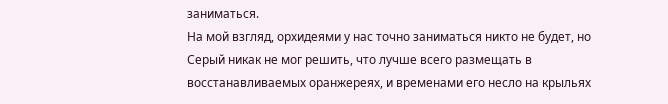заниматься.
На мой взгляд, орхидеями у нас точно заниматься никто не будет, но Серый никак не мог решить, что лучше всего размещать в восстанавливаемых оранжереях, и временами его несло на крыльях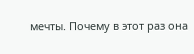мечты. Почему в этот раз она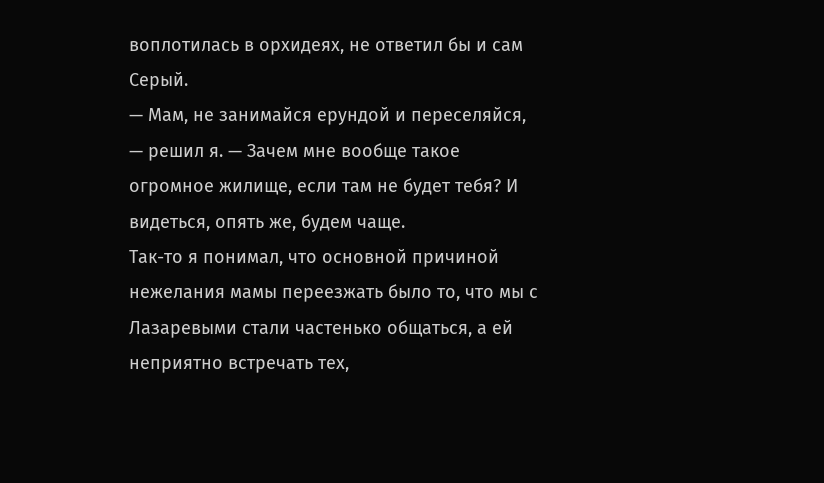воплотилась в орхидеях, не ответил бы и сам Серый.
— Мам, не занимайся ерундой и переселяйся, — решил я. — Зачем мне вообще такое огромное жилище, если там не будет тебя? И видеться, опять же, будем чаще.
Так-то я понимал, что основной причиной нежелания мамы переезжать было то, что мы с Лазаревыми стали частенько общаться, а ей неприятно встречать тех,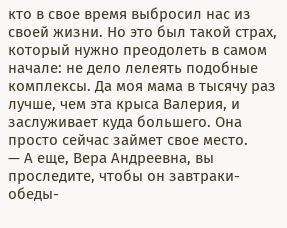кто в свое время выбросил нас из своей жизни. Но это был такой страх, который нужно преодолеть в самом начале: не дело лелеять подобные комплексы. Да моя мама в тысячу раз лучше, чем эта крыса Валерия, и заслуживает куда большего. Она просто сейчас займет свое место.
— А еще, Вера Андреевна, вы проследите, чтобы он завтраки-обеды-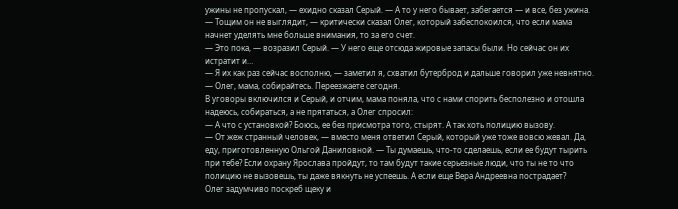ужины не пропускал, — ехидно сказал Серый. — А то у него бывает, забегается — и все, без ужина.
— Тощим он не выглядит, — критически сказал Олег, который забеспокоился, что если мама начнет уделять мне больше внимания, то за его счет.
— Это пока, — возразил Серый. — У него еще отсюда жировые запасы были. Но сейчас он их истратит и…
— Я их как раз сейчас восполню, — заметил я, схватил бутерброд и дальше говорил уже невнятно. — Олег, мама, собирайтесь. Переезжаете сегодня.
В уговоры включился и Серый, и отчим, мама поняла, что с нами спорить бесполезно и отошла надеюсь, собираться, а не прятаться, а Олег спросил:
— А что с установкой? Боюсь, ее без присмотра того, стырят. А так хоть полицию вызову.
— От жеж странный человек, — вместо меня ответил Серый, который уже тоже вовсю жевал. Да, еду, приготовленную Ольгой Даниловной. — Ты думаешь, что-то сделаешь, если ее будут тырить при тебе? Если охрану Ярослава пройдут, то там будут такие серьезные люди, что ты не то что полицию не вызовешь, ты даже вякнуть не успеешь. А если еще Вера Андреевна пострадает?
Олег задумчиво поскреб щеку и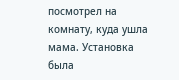посмотрел на комнату, куда ушла мама. Установка была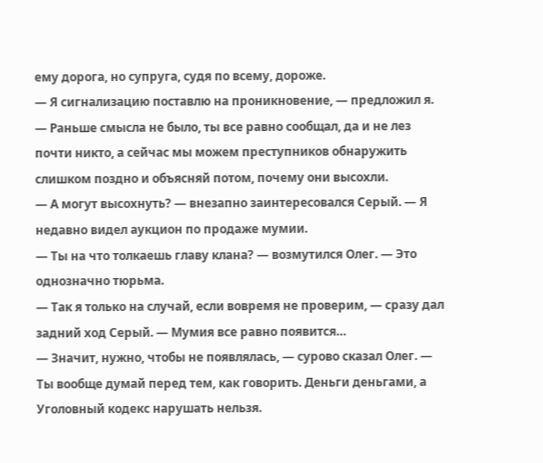ему дорога, но супруга, судя по всему, дороже.
— Я сигнализацию поставлю на проникновение, — предложил я. — Раньше смысла не было, ты все равно сообщал, да и не лез почти никто, а сейчас мы можем преступников обнаружить слишком поздно и объясняй потом, почему они высохли.
— А могут высохнуть? — внезапно заинтересовался Серый. — Я недавно видел аукцион по продаже мумии.
— Ты на что толкаешь главу клана? — возмутился Олег. — Это однозначно тюрьма.
— Так я только на случай, если вовремя не проверим, — сразу дал задний ход Серый. — Мумия все равно появится…
— Значит, нужно, чтобы не появлялась, — сурово сказал Олег. — Ты вообще думай перед тем, как говорить. Деньги деньгами, а Уголовный кодекс нарушать нельзя.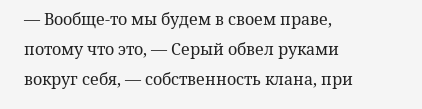— Вообще-то мы будем в своем праве, потому что это, — Серый обвел руками вокруг себя, — собственность клана, при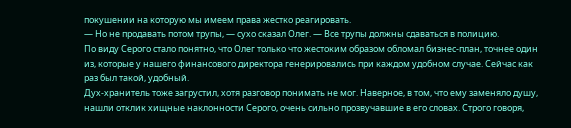покушении на которую мы имеем права жестко реагировать.
— Но не продавать потом трупы, — сухо сказал Олег. — Все трупы должны сдаваться в полицию.
По виду Серого стало понятно, что Олег только что жестоким образом обломал бизнес-план, точнее один из, которые у нашего финансового директора генерировались при каждом удобном случае. Сейчас как раз был такой, удобный.
Дух-хранитель тоже загрустил, хотя разговор понимать не мог. Наверное, в том, что ему заменяло душу, нашли отклик хищные наклонности Серого, очень сильно прозвучавшие в его словах. Строго говоря,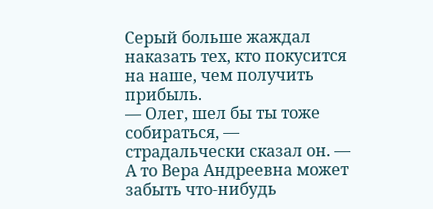Серый больше жаждал наказать тех, кто покусится на наше, чем получить прибыль.
— Олег, шел бы ты тоже собираться, — страдальчески сказал он. — А то Вера Андреевна может забыть что-нибудь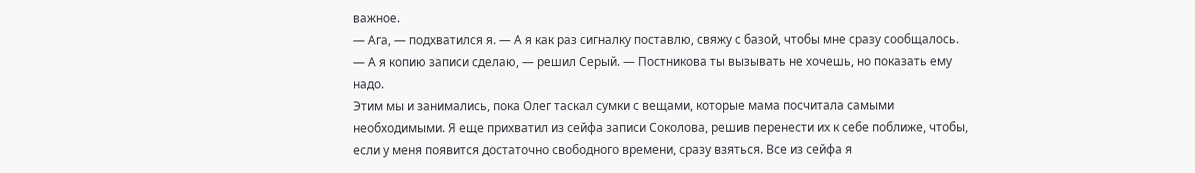важное.
— Ага, — подхватился я. — А я как раз сигналку поставлю, свяжу с базой, чтобы мне сразу сообщалось.
— А я копию записи сделаю, — решил Серый. — Постникова ты вызывать не хочешь, но показать ему надо.
Этим мы и занимались, пока Олег таскал сумки с вещами, которые мама посчитала самыми необходимыми. Я еще прихватил из сейфа записи Соколова, решив перенести их к себе поближе, чтобы, если у меня появится достаточно свободного времени, сразу взяться. Все из сейфа я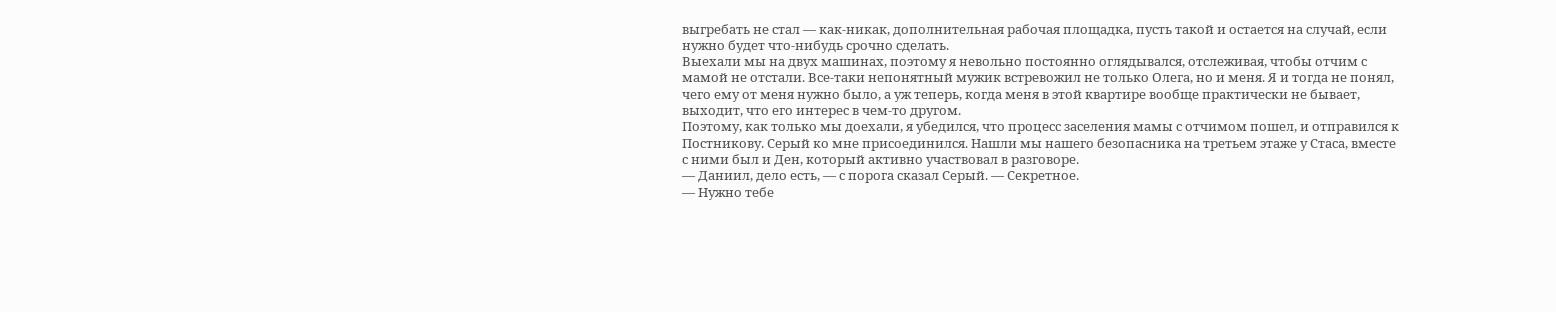выгребать не стал — как-никак, дополнительная рабочая площадка, пусть такой и остается на случай, если нужно будет что-нибудь срочно сделать.
Выехали мы на двух машинах, поэтому я невольно постоянно оглядывался, отслеживая, чтобы отчим с мамой не отстали. Все-таки непонятный мужик встревожил не только Олега, но и меня. Я и тогда не понял, чего ему от меня нужно было, а уж теперь, когда меня в этой квартире вообще практически не бывает, выходит, что его интерес в чем-то другом.
Поэтому, как только мы доехали, я убедился, что процесс заселения мамы с отчимом пошел, и отправился к Постникову. Серый ко мне присоединился. Нашли мы нашего безопасника на третьем этаже у Стаса, вместе с ними был и Ден, который активно участвовал в разговоре.
— Даниил, дело есть, — с порога сказал Серый. — Секретное.
— Нужно тебе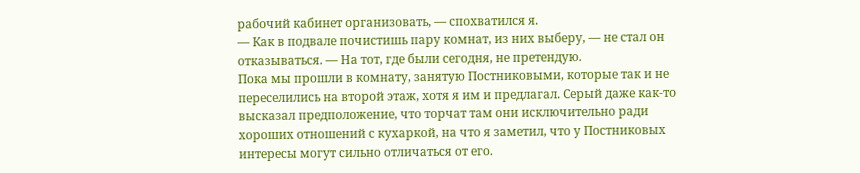рабочий кабинет организовать, — спохватился я.
— Как в подвале почистишь пару комнат, из них выберу, — не стал он отказываться. — На тот, где были сегодня, не претендую.
Пока мы прошли в комнату, занятую Постниковыми, которые так и не переселились на второй этаж, хотя я им и предлагал. Серый даже как-то высказал предположение, что торчат там они исключительно ради хороших отношений с кухаркой, на что я заметил, что у Постниковых интересы могут сильно отличаться от его.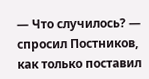— Что случилось? — спросил Постников, как только поставил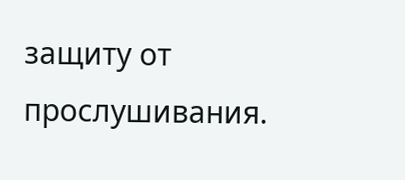защиту от прослушивания.